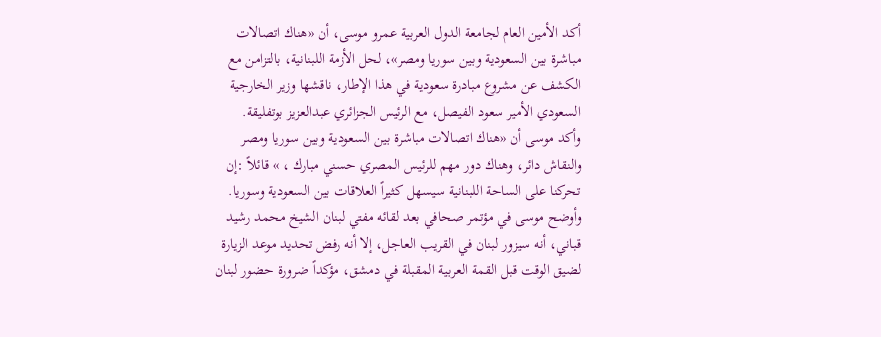أكد الأمين العام لجامعة الدول العربية عمرو موسى، أن «هناك اتصالات مباشرة بين السعودية وبين سوريا ومصر»، لحل الأزمة اللبنانية، بالتزامن مع الكشف عن مشروع مبادرة سعودية في هذا الإطار، ناقشها وزير الخارجية السعودي الأمير سعود الفيصل، مع الرئيس الجزائري عبدالعزيز بوتفليقة.
وأكد موسى أن «هناك اتصالات مباشرة بين السعودية وبين سوريا ومصر والنقاش دائر، وهناك دور مهم للرئيس المصري حسني مبارك ، » قائلاً :إن تحركنا على الساحة اللبنانية سيسهل كثيراً العلاقات بين السعودية وسوريا.
وأوضح موسى في مؤتمر صحافي بعد لقائه مفتي لبنان الشيخ محمد رشيد قباني، أنه سيزور لبنان في القريب العاجل، إلا أنه رفض تحديد موعد الزيارة لضيق الوقت قبل القمة العربية المقبلة في دمشق، مؤكداً ضرورة حضور لبنان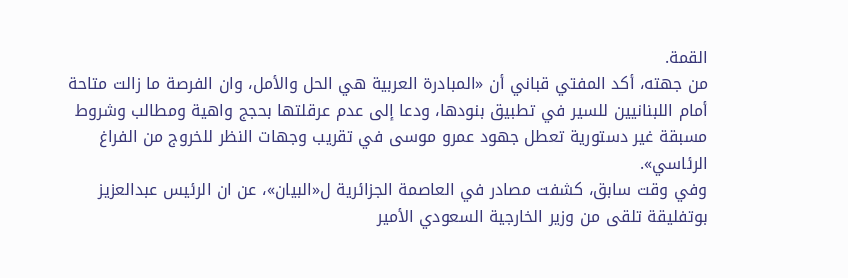القمة.
من جهته، أكد المفتي قباني أن «المبادرة العربية هي الحل والأمل، وان الفرصة ما زالت متاحة أمام اللبنانيين للسير في تطبيق بنودها، ودعا إلى عدم عرقلتها بحجج واهية ومطالب وشروط مسبقة غير دستورية تعطل جهود عمرو موسى في تقريب وجهات النظر للخروج من الفراغ الرئاسي».
وفي وقت سابق، كشفت مصادر في العاصمة الجزائرية ل«البيان»، عن ان الرئيس عبدالعزيز بوتفليقة تلقى من وزير الخارجية السعودي الأمير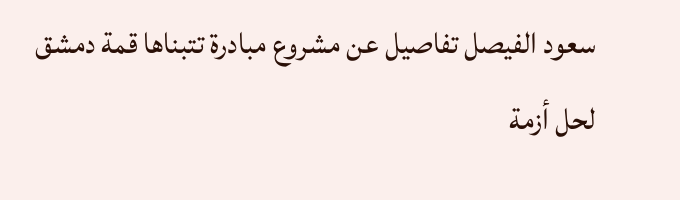سعود الفيصل تفاصيل عن مشروع مبادرة تتبناها قمة دمشق لحل أزمة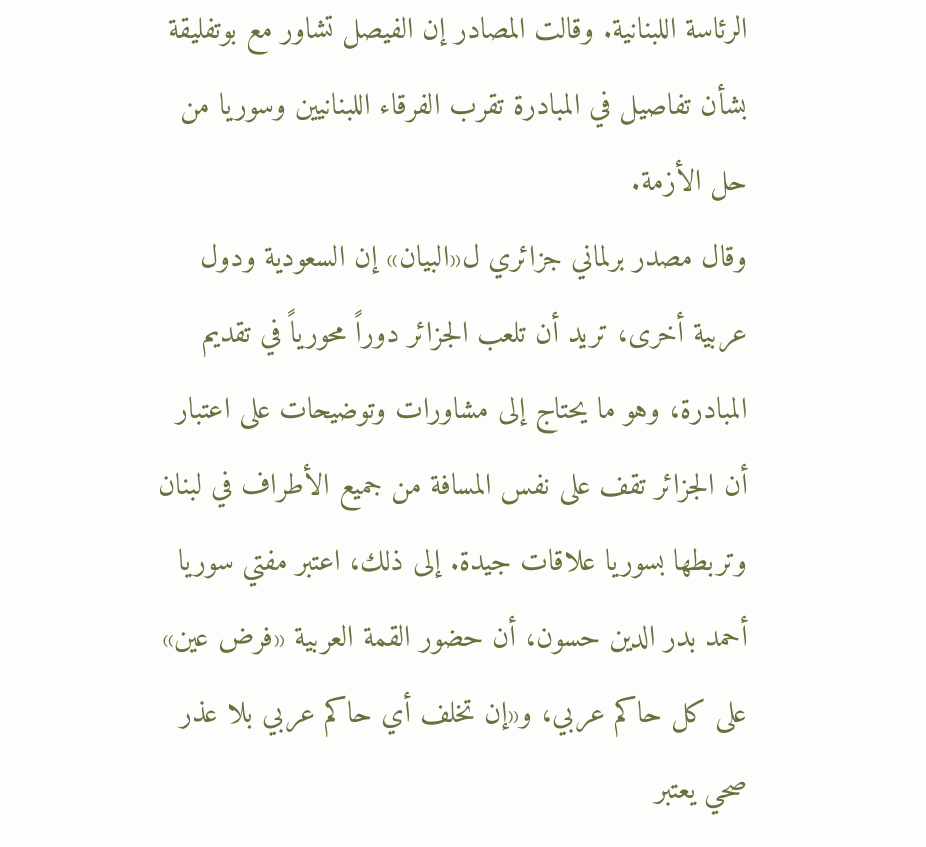الرئاسة اللبنانية. وقالت المصادر إن الفيصل تشاور مع بوتفليقة بشأن تفاصيل في المبادرة تقرب الفرقاء اللبنانيين وسوريا من حل الأزمة.
وقال مصدر برلماني جزائري ل«البيان» إن السعودية ودول عربية أخرى، تريد أن تلعب الجزائر دوراً محورياً في تقديم المبادرة، وهو ما يحتاج إلى مشاورات وتوضيحات على اعتبار أن الجزائر تقف على نفس المسافة من جميع الأطراف في لبنان وتربطها بسوريا علاقات جيدة. إلى ذلك، اعتبر مفتي سوريا أحمد بدر الدين حسون، أن حضور القمة العربية «فرض عين» على كل حاكم عربي، و«إن تخلف أي حاكم عربي بلا عذر صحي يعتبر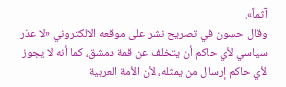آثماً».
وقال حسون في تصريح نشر على موقعه الالكتروني «لا عذر سياسي لأي حاكم أن يتخلف عن قمة دمشق، كما أنه لا يجوز لأي حاكم إرسال من يمثله، لأن الأمة العربية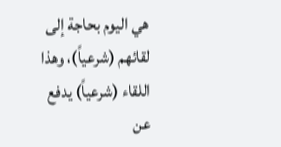هي اليوم بحاجة إلى لقائهم (شرعياً)، وهذا اللقاء (شرعياً) يدفع عن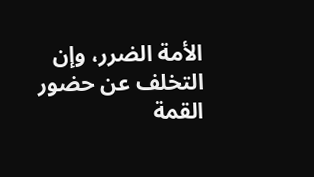الأمة الضرر، وإن التخلف عن حضور القمة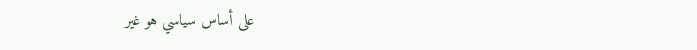على أساس سياسي هو غير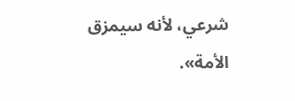شرعي، لأنه سيمزق الأمة».